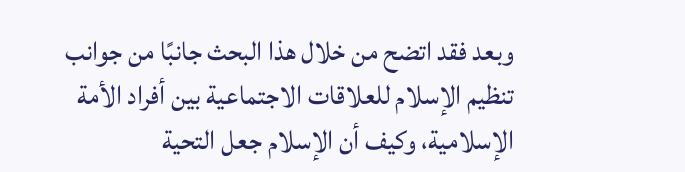وبعد فقد اتضح من خلال هذا البحث جانبًا من جوانب تنظيم الإسلام للعلاقات الاجتماعية بين أفراد الأمة الإسلامية، وكيف أن الإسلام جعل التحية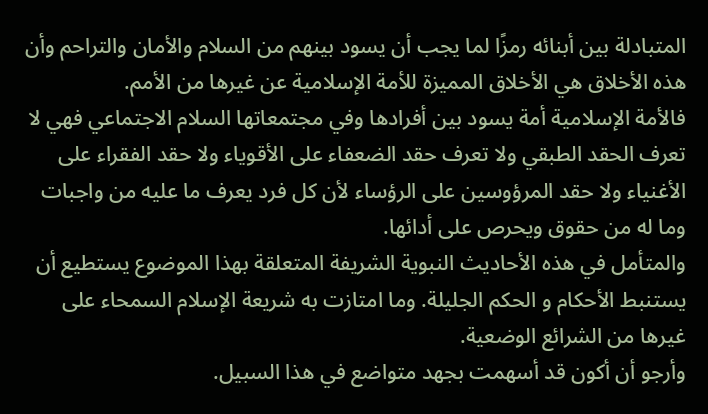المتبادلة بين أبنائه رمزًا لما يجب أن يسود بينهم من السلام والأمان والتراحم وأن هذه الأخلاق هي الأخلاق المميزة للأمة الإسلامية عن غيرها من الأمم.
فالأمة الإسلامية أمة يسود بين أفرادها وفي مجتمعاتها السلام الاجتماعي فهي لا تعرف الحقد الطبقي ولا تعرف حقد الضعفاء على الأقوياء ولا حقد الفقراء على الأغنياء ولا حقد المرؤوسين على الرؤساء لأن كل فرد يعرف ما عليه من واجبات وما له من حقوق ويحرص على أدائها.
والمتأمل في هذه الأحاديث النبوية الشريفة المتعلقة بهذا الموضوع يستطيع أن يستنبط الأحكام و الحكم الجليلة. وما امتازت به شريعة الإسلام السمحاء على غيرها من الشرائع الوضعية.
وأرجو أن أكون قد أسهمت بجهد متواضع في هذا السبيل.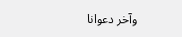وآخر دعوانا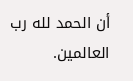أن الحمد لله رب العالمين.